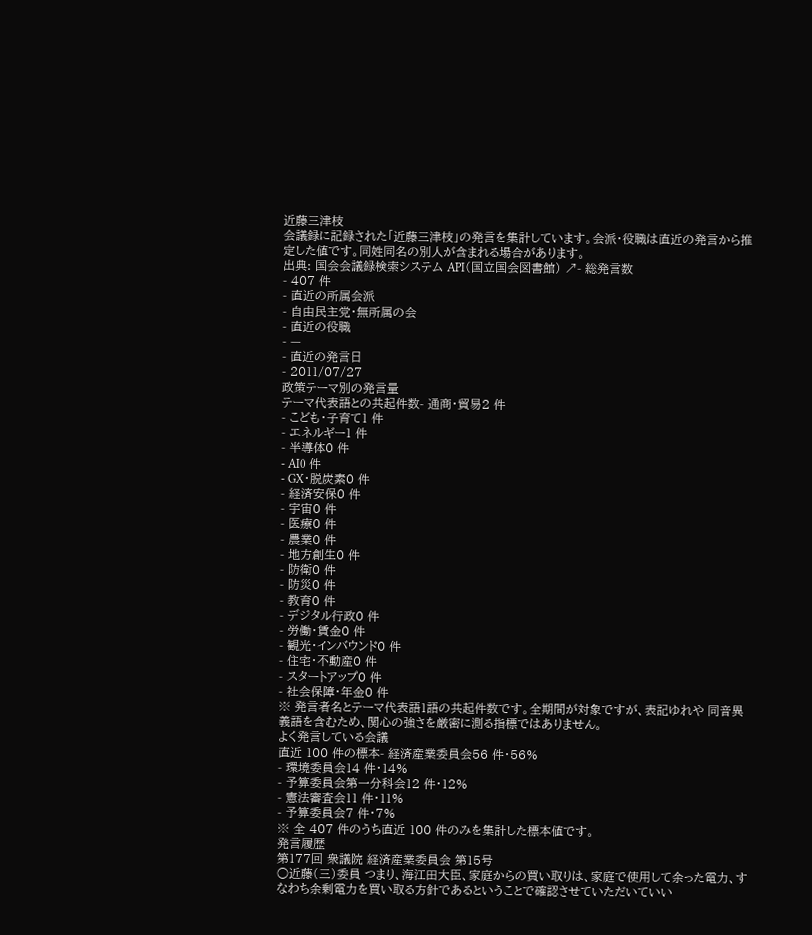近藤三津枝
会議録に記録された「近藤三津枝」の発言を集計しています。会派・役職は直近の発言から推定した値です。同姓同名の別人が含まれる場合があります。
出典: 国会会議録検索システム API(国立国会図書館) ↗- 総発言数
- 407 件
- 直近の所属会派
- 自由民主党・無所属の会
- 直近の役職
- —
- 直近の発言日
- 2011/07/27
政策テーマ別の発言量
テーマ代表語との共起件数- 通商・貿易2 件
- こども・子育て1 件
- エネルギー1 件
- 半導体0 件
- AI0 件
- GX・脱炭素0 件
- 経済安保0 件
- 宇宙0 件
- 医療0 件
- 農業0 件
- 地方創生0 件
- 防衛0 件
- 防災0 件
- 教育0 件
- デジタル行政0 件
- 労働・賃金0 件
- 観光・インバウンド0 件
- 住宅・不動産0 件
- スタートアップ0 件
- 社会保障・年金0 件
※ 発言者名とテーマ代表語1語の共起件数です。全期間が対象ですが、表記ゆれや 同音異義語を含むため、関心の強さを厳密に測る指標ではありません。
よく発言している会議
直近 100 件の標本- 経済産業委員会56 件・56%
- 環境委員会14 件・14%
- 予算委員会第一分科会12 件・12%
- 憲法審査会11 件・11%
- 予算委員会7 件・7%
※ 全 407 件のうち直近 100 件のみを集計した標本値です。
発言履歴
第177回 衆議院 経済産業委員会 第15号
○近藤(三)委員 つまり、海江田大臣、家庭からの買い取りは、家庭で使用して余った電力、すなわち余剰電力を買い取る方針であるということで確認させていただいていい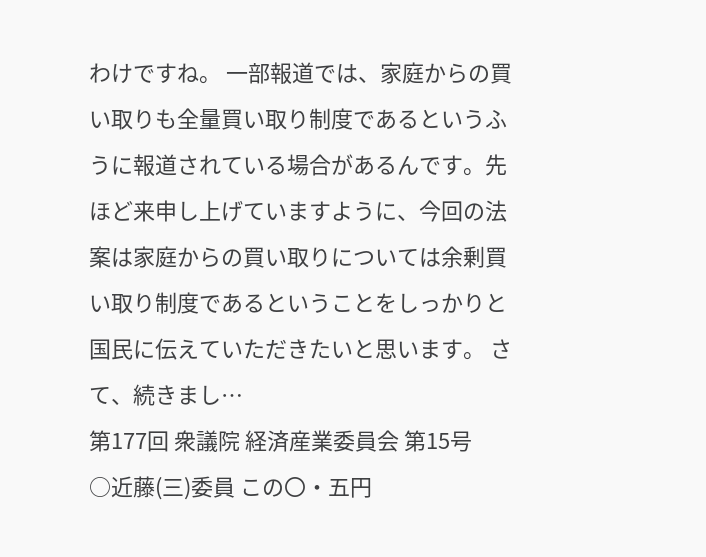わけですね。 一部報道では、家庭からの買い取りも全量買い取り制度であるというふうに報道されている場合があるんです。先ほど来申し上げていますように、今回の法案は家庭からの買い取りについては余剰買い取り制度であるということをしっかりと国民に伝えていただきたいと思います。 さて、続きまし…
第177回 衆議院 経済産業委員会 第15号
○近藤(三)委員 この〇・五円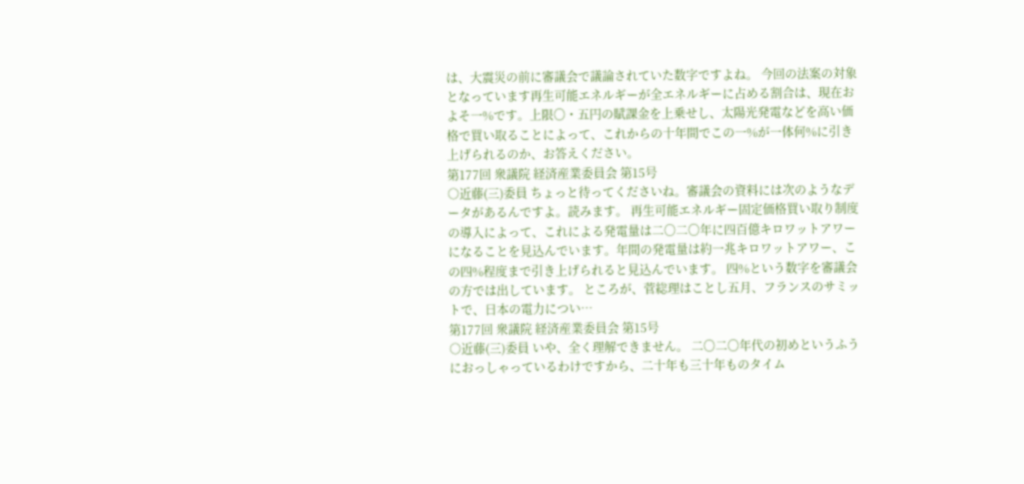は、大震災の前に審議会で議論されていた数字ですよね。 今回の法案の対象となっています再生可能エネルギーが全エネルギーに占める割合は、現在およそ一%です。上限〇・五円の賦課金を上乗せし、太陽光発電などを高い価格で買い取ることによって、これからの十年間でこの一%が一体何%に引き上げられるのか、お答えください。
第177回 衆議院 経済産業委員会 第15号
○近藤(三)委員 ちょっと待ってくださいね。審議会の資料には次のようなデータがあるんですよ。読みます。 再生可能エネルギー固定価格買い取り制度の導入によって、これによる発電量は二〇二〇年に四百億キロワットアワーになることを見込んでいます。年間の発電量は約一兆キロワットアワー、この四%程度まで引き上げられると見込んでいます。 四%という数字を審議会の方では出しています。 ところが、菅総理はことし五月、フランスのサミットで、日本の電力につい…
第177回 衆議院 経済産業委員会 第15号
○近藤(三)委員 いや、全く理解できません。 二〇二〇年代の初めというふうにおっしゃっているわけですから、二十年も三十年ものタイム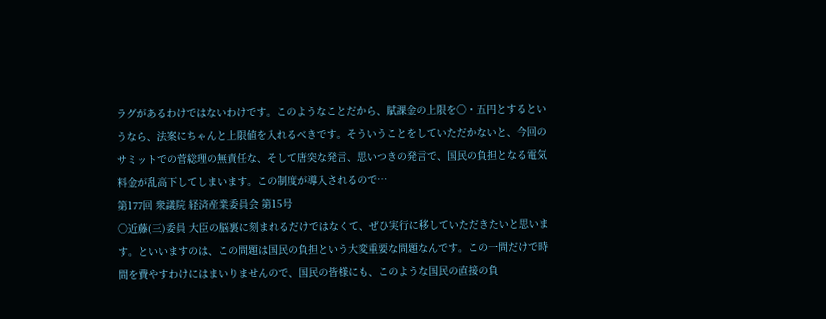ラグがあるわけではないわけです。このようなことだから、賦課金の上限を〇・五円とするというなら、法案にちゃんと上限値を入れるべきです。そういうことをしていただかないと、今回のサミットでの菅総理の無責任な、そして唐突な発言、思いつきの発言で、国民の負担となる電気料金が乱高下してしまいます。この制度が導入されるので…
第177回 衆議院 経済産業委員会 第15号
○近藤(三)委員 大臣の脳裏に刻まれるだけではなくて、ぜひ実行に移していただきたいと思います。といいますのは、この問題は国民の負担という大変重要な問題なんです。この一問だけで時間を費やすわけにはまいりませんので、国民の皆様にも、このような国民の直接の負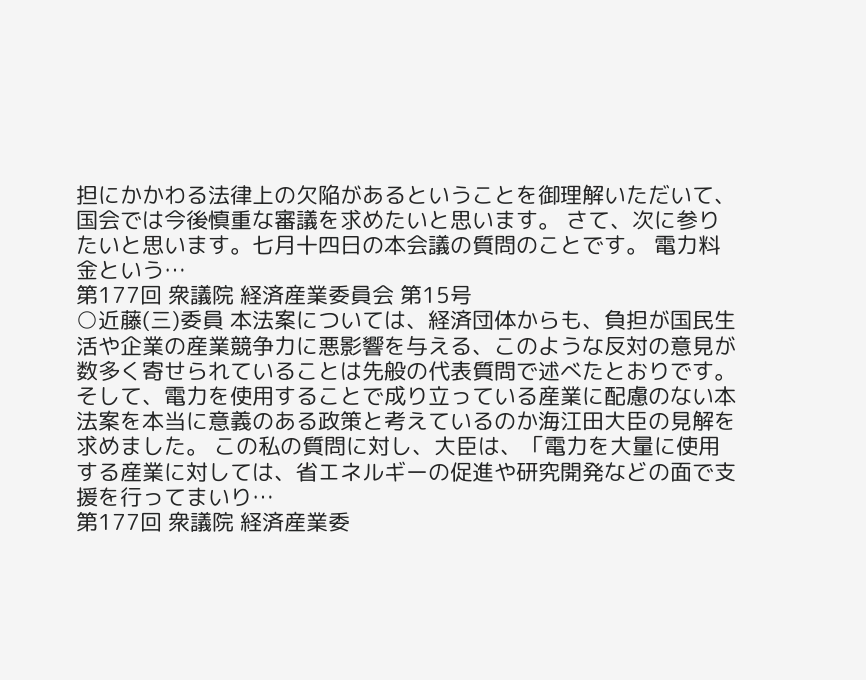担にかかわる法律上の欠陥があるということを御理解いただいて、国会では今後慎重な審議を求めたいと思います。 さて、次に参りたいと思います。七月十四日の本会議の質問のことです。 電力料金という…
第177回 衆議院 経済産業委員会 第15号
○近藤(三)委員 本法案については、経済団体からも、負担が国民生活や企業の産業競争力に悪影響を与える、このような反対の意見が数多く寄せられていることは先般の代表質問で述べたとおりです。そして、電力を使用することで成り立っている産業に配慮のない本法案を本当に意義のある政策と考えているのか海江田大臣の見解を求めました。 この私の質問に対し、大臣は、「電力を大量に使用する産業に対しては、省エネルギーの促進や研究開発などの面で支援を行ってまいり…
第177回 衆議院 経済産業委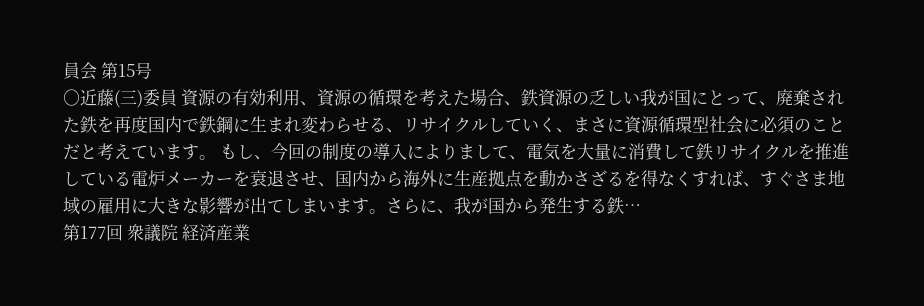員会 第15号
○近藤(三)委員 資源の有効利用、資源の循環を考えた場合、鉄資源の乏しい我が国にとって、廃棄された鉄を再度国内で鉄鋼に生まれ変わらせる、リサイクルしていく、まさに資源循環型社会に必須のことだと考えています。 もし、今回の制度の導入によりまして、電気を大量に消費して鉄リサイクルを推進している電炉メーカーを衰退させ、国内から海外に生産拠点を動かさざるを得なくすれば、すぐさま地域の雇用に大きな影響が出てしまいます。さらに、我が国から発生する鉄…
第177回 衆議院 経済産業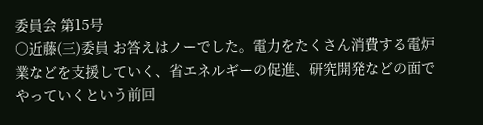委員会 第15号
○近藤(三)委員 お答えはノーでした。電力をたくさん消費する電炉業などを支援していく、省エネルギーの促進、研究開発などの面でやっていくという前回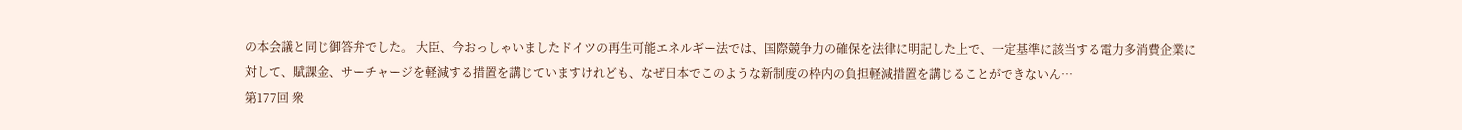の本会議と同じ御答弁でした。 大臣、今おっしゃいましたドイツの再生可能エネルギー法では、国際競争力の確保を法律に明記した上で、一定基準に該当する電力多消費企業に対して、賦課金、サーチャージを軽減する措置を講じていますけれども、なぜ日本でこのような新制度の枠内の負担軽減措置を講じることができないん…
第177回 衆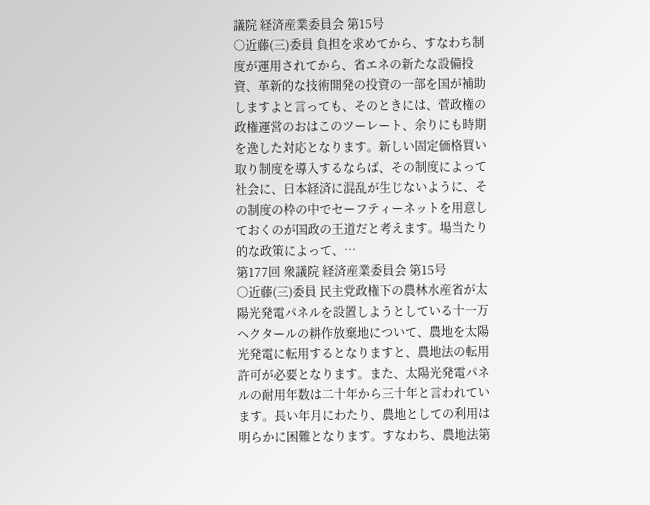議院 経済産業委員会 第15号
○近藤(三)委員 負担を求めてから、すなわち制度が運用されてから、省エネの新たな設備投資、革新的な技術開発の投資の一部を国が補助しますよと言っても、そのときには、菅政権の政権運営のおはこのツーレート、余りにも時期を逸した対応となります。新しい固定価格買い取り制度を導入するならば、その制度によって社会に、日本経済に混乱が生じないように、その制度の枠の中でセーフティーネットを用意しておくのが国政の王道だと考えます。場当たり的な政策によって、…
第177回 衆議院 経済産業委員会 第15号
○近藤(三)委員 民主党政権下の農林水産省が太陽光発電パネルを設置しようとしている十一万ヘクタールの耕作放棄地について、農地を太陽光発電に転用するとなりますと、農地法の転用許可が必要となります。また、太陽光発電パネルの耐用年数は二十年から三十年と言われています。長い年月にわたり、農地としての利用は明らかに困難となります。すなわち、農地法第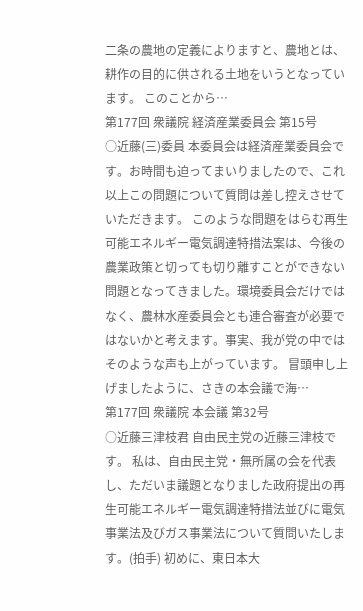二条の農地の定義によりますと、農地とは、耕作の目的に供される土地をいうとなっています。 このことから…
第177回 衆議院 経済産業委員会 第15号
○近藤(三)委員 本委員会は経済産業委員会です。お時間も迫ってまいりましたので、これ以上この問題について質問は差し控えさせていただきます。 このような問題をはらむ再生可能エネルギー電気調達特措法案は、今後の農業政策と切っても切り離すことができない問題となってきました。環境委員会だけではなく、農林水産委員会とも連合審査が必要ではないかと考えます。事実、我が党の中ではそのような声も上がっています。 冒頭申し上げましたように、さきの本会議で海…
第177回 衆議院 本会議 第32号
○近藤三津枝君 自由民主党の近藤三津枝です。 私は、自由民主党・無所属の会を代表し、ただいま議題となりました政府提出の再生可能エネルギー電気調達特措法並びに電気事業法及びガス事業法について質問いたします。(拍手) 初めに、東日本大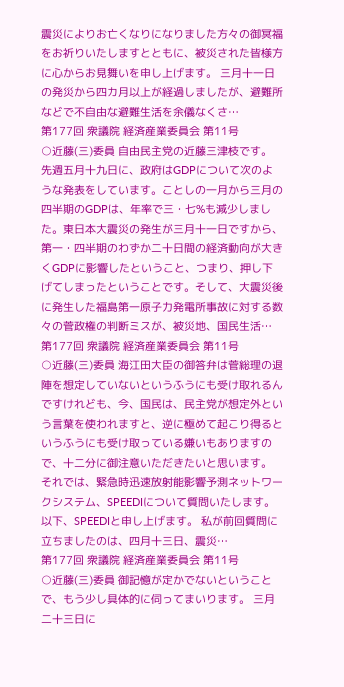震災によりお亡くなりになりました方々の御冥福をお祈りいたしますとともに、被災された皆様方に心からお見舞いを申し上げます。 三月十一日の発災から四カ月以上が経過しましたが、避難所などで不自由な避難生活を余儀なくさ…
第177回 衆議院 経済産業委員会 第11号
○近藤(三)委員 自由民主党の近藤三津枝です。 先週五月十九日に、政府はGDPについて次のような発表をしています。ことしの一月から三月の四半期のGDPは、年率で三・七%も減少しました。東日本大震災の発生が三月十一日ですから、第一・四半期のわずか二十日間の経済動向が大きくGDPに影響したということ、つまり、押し下げてしまったということです。そして、大震災後に発生した福島第一原子力発電所事故に対する数々の菅政権の判断ミスが、被災地、国民生活…
第177回 衆議院 経済産業委員会 第11号
○近藤(三)委員 海江田大臣の御答弁は菅総理の退陣を想定していないというふうにも受け取れるんですけれども、今、国民は、民主党が想定外という言葉を使われますと、逆に極めて起こり得るというふうにも受け取っている嫌いもありますので、十二分に御注意いただきたいと思います。 それでは、緊急時迅速放射能影響予測ネットワークシステム、SPEEDIについて質問いたします。以下、SPEEDIと申し上げます。 私が前回質問に立ちましたのは、四月十三日、震災…
第177回 衆議院 経済産業委員会 第11号
○近藤(三)委員 御記憶が定かでないということで、もう少し具体的に伺ってまいります。 三月二十三日に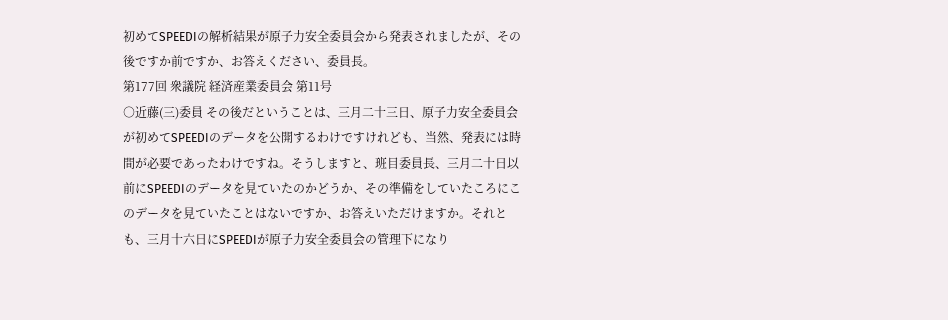初めてSPEEDIの解析結果が原子力安全委員会から発表されましたが、その後ですか前ですか、お答えください、委員長。
第177回 衆議院 経済産業委員会 第11号
○近藤(三)委員 その後だということは、三月二十三日、原子力安全委員会が初めてSPEEDIのデータを公開するわけですけれども、当然、発表には時間が必要であったわけですね。そうしますと、班目委員長、三月二十日以前にSPEEDIのデータを見ていたのかどうか、その準備をしていたころにこのデータを見ていたことはないですか、お答えいただけますか。それとも、三月十六日にSPEEDIが原子力安全委員会の管理下になり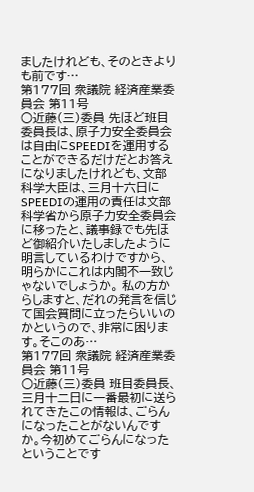ましたけれども、そのときよりも前です…
第177回 衆議院 経済産業委員会 第11号
○近藤(三)委員 先ほど班目委員長は、原子力安全委員会は自由にSPEEDIを運用することができるだけだとお答えになりましたけれども、文部科学大臣は、三月十六日にSPEEDIの運用の責任は文部科学省から原子力安全委員会に移ったと、議事録でも先ほど御紹介いたしましたように明言しているわけですから、明らかにこれは内閣不一致じゃないでしょうか。 私の方からしますと、だれの発言を信じて国会質問に立ったらいいのかというので、非常に困ります。そこのあ…
第177回 衆議院 経済産業委員会 第11号
○近藤(三)委員 班目委員長、三月十二日に一番最初に送られてきたこの情報は、ごらんになったことがないんですか。今初めてごらんになったということです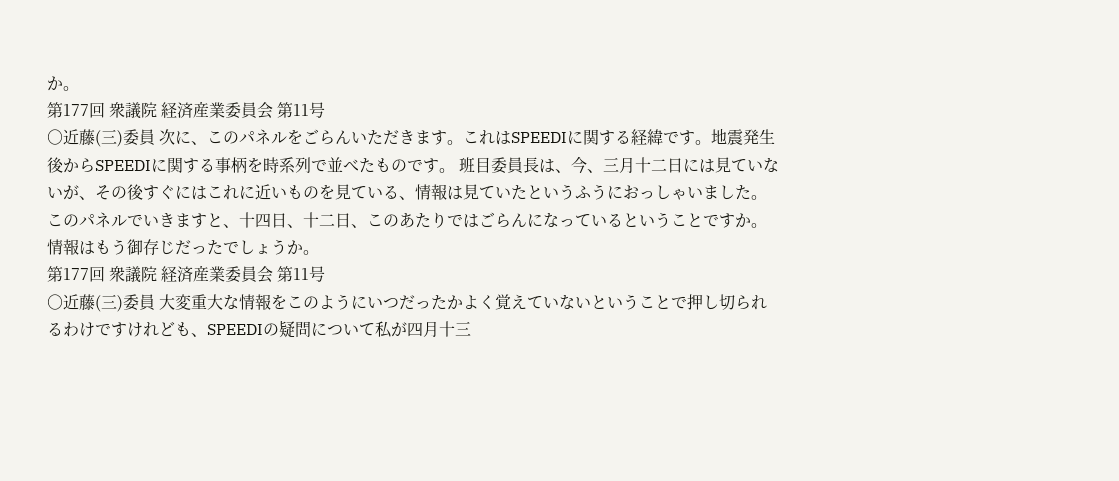か。
第177回 衆議院 経済産業委員会 第11号
○近藤(三)委員 次に、このパネルをごらんいただきます。これはSPEEDIに関する経緯です。地震発生後からSPEEDIに関する事柄を時系列で並べたものです。 班目委員長は、今、三月十二日には見ていないが、その後すぐにはこれに近いものを見ている、情報は見ていたというふうにおっしゃいました。このパネルでいきますと、十四日、十二日、このあたりではごらんになっているということですか。情報はもう御存じだったでしょうか。
第177回 衆議院 経済産業委員会 第11号
○近藤(三)委員 大変重大な情報をこのようにいつだったかよく覚えていないということで押し切られるわけですけれども、SPEEDIの疑問について私が四月十三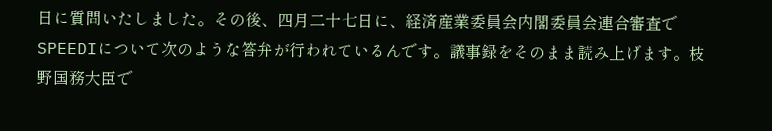日に質問いたしました。その後、四月二十七日に、経済産業委員会内閣委員会連合審査でSPEEDIについて次のような答弁が行われているんです。議事録をそのまま読み上げます。枝野国務大臣で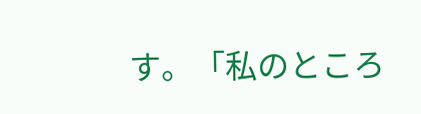す。「私のところ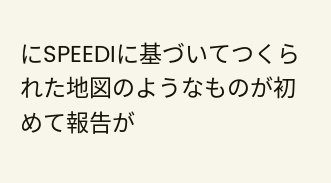にSPEEDIに基づいてつくられた地図のようなものが初めて報告が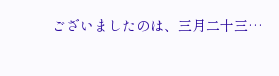ございましたのは、三月二十三…